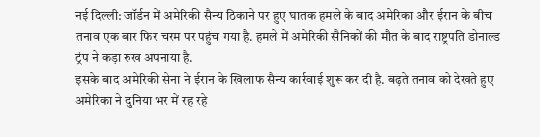नई दिल्ली: जॉर्डन में अमेरिकी सैन्य ठिकाने पर हुए घातक हमले के बाद अमेरिका और ईरान के बीच तनाव एक बार फिर चरम पर पहुंच गया है. हमले में अमेरिकी सैनिकों की मौत के बाद राष्ट्रपति डोनाल्ड ट्रंप ने कड़ा रुख अपनाया है.
इसके बाद अमेरिकी सेना ने ईरान के खिलाफ सैन्य कार्रवाई शुरू कर दी है. बढ़ते तनाव को देखते हुए अमेरिका ने दुनिया भर में रह रहे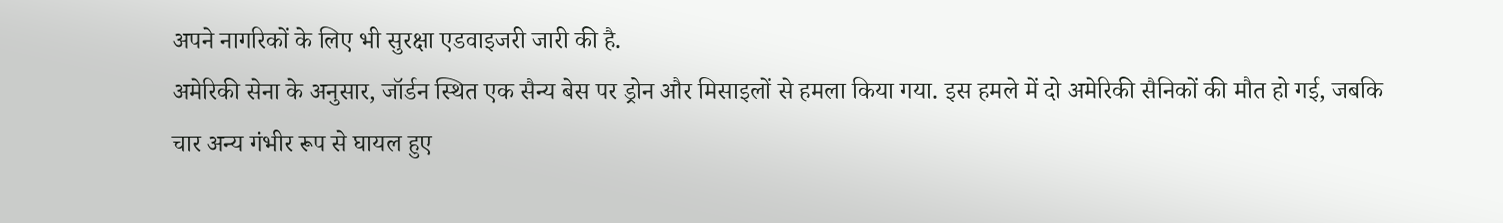अपने नागरिकों के लिए भी सुरक्षा एडवाइजरी जारी की है.
अमेरिकी सेना के अनुसार, जॉर्डन स्थित एक सैन्य बेस पर ड्रोन और मिसाइलों से हमला किया गया. इस हमले में दो अमेरिकी सैनिकों की मौत हो गई, जबकि चार अन्य गंभीर रूप से घायल हुए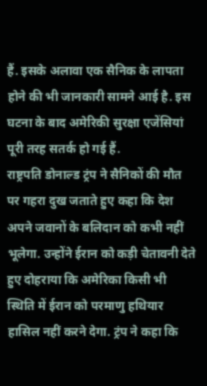हैं. इसके अलावा एक सैनिक के लापता होने की भी जानकारी सामने आई है. इस घटना के बाद अमेरिकी सुरक्षा एजेंसियां पूरी तरह सतर्क हो गई हैं.
राष्ट्रपति डोनाल्ड ट्रंप ने सैनिकों की मौत पर गहरा दुख जताते हुए कहा कि देश अपने जवानों के बलिदान को कभी नहीं भूलेगा. उन्होंने ईरान को कड़ी चेतावनी देते हुए दोहराया कि अमेरिका किसी भी स्थिति में ईरान को परमाणु हथियार हासिल नहीं करने देगा. ट्रंप ने कहा कि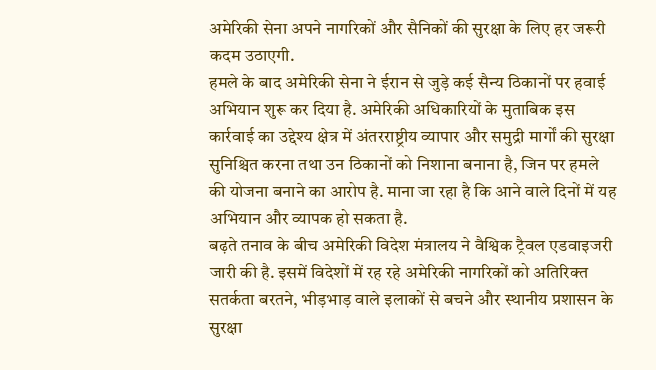अमेरिकी सेना अपने नागरिकों और सैनिकों की सुरक्षा के लिए हर जरूरी कदम उठाएगी.
हमले के बाद अमेरिकी सेना ने ईरान से जुड़े कई सैन्य ठिकानों पर हवाई अभियान शुरू कर दिया है. अमेरिकी अधिकारियों के मुताबिक इस कार्रवाई का उद्देश्य क्षेत्र में अंतरराष्ट्रीय व्यापार और समुद्री मार्गों की सुरक्षा सुनिश्चित करना तथा उन ठिकानों को निशाना बनाना है, जिन पर हमले की योजना बनाने का आरोप है. माना जा रहा है कि आने वाले दिनों में यह अभियान और व्यापक हो सकता है.
बढ़ते तनाव के बीच अमेरिकी विदेश मंत्रालय ने वैश्विक ट्रैवल एडवाइजरी जारी की है. इसमें विदेशों में रह रहे अमेरिकी नागरिकों को अतिरिक्त सतर्कता बरतने, भीड़भाड़ वाले इलाकों से बचने और स्थानीय प्रशासन के सुरक्षा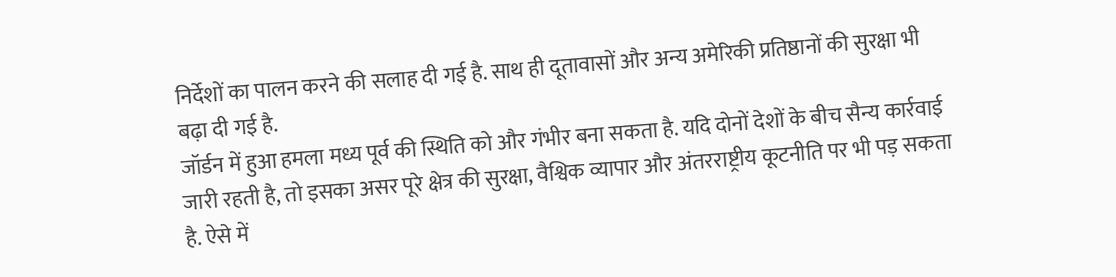निर्देशों का पालन करने की सलाह दी गई है. साथ ही दूतावासों और अन्य अमेरिकी प्रतिष्ठानों की सुरक्षा भी बढ़ा दी गई है.
जॉर्डन में हुआ हमला मध्य पूर्व की स्थिति को और गंभीर बना सकता है. यदि दोनों देशों के बीच सैन्य कार्रवाई जारी रहती है, तो इसका असर पूरे क्षेत्र की सुरक्षा, वैश्विक व्यापार और अंतरराष्ट्रीय कूटनीति पर भी पड़ सकता है. ऐसे में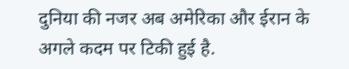दुनिया की नजर अब अमेरिका और ईरान के अगले कदम पर टिकी हुई है.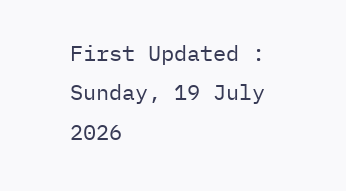First Updated : Sunday, 19 July 2026